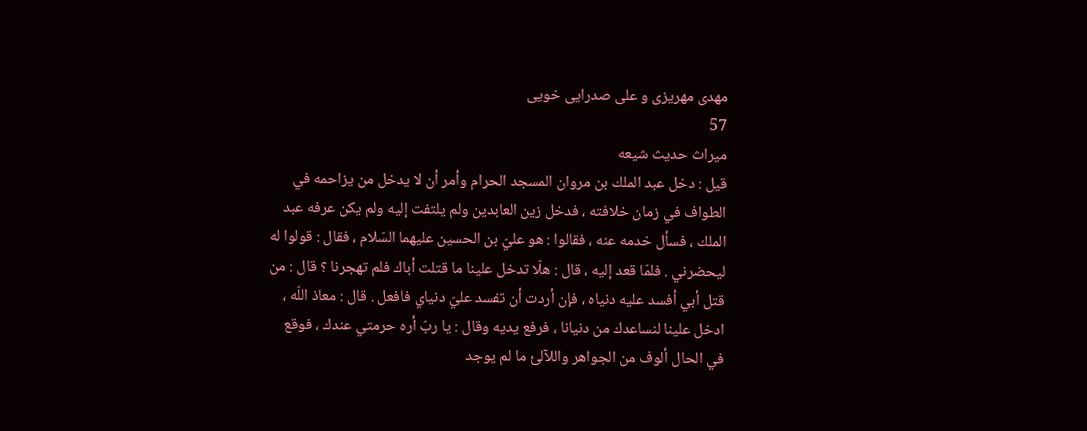مهدى مهريزى و على صدرايى خويى
57
ميراث حديث شيعه
قيل : دخل عبد الملك بن مروان المسجد الحرام وأمر أن لا يدخل من يزاحمه في الطواف في زمان خلافته ، فدخل زين العابدين ولم يلتفت إليه ولم يكن عرفه عبد الملك ، فسأل خدمه عنه ، فقالوا : هو عليّ بن الحسين عليهما السّلام ، فقال : قولوا له ليحضرني . فلمّا قعد إليه ، قال : هلّا تدخل علينا ما قتلت أباك فلم تهجرنا ؟ قال : من قتل أبي أفسد عليه دنياه ، فإن أردت أن تفسد عليّ دنياي فافعل . قال : معاذ اللّه ، ادخل علينا لنساعدك من دنيانا ، فرفع يديه وقال : يا ربّ أره حرمتي عندك ، فوقع في الحال ألوف من الجواهر واللآلئ ما لم يوجد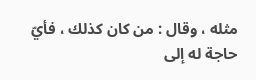مثله ، وقال : من كان كذلك ، فأيّ حاجة له إلى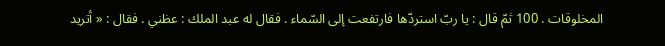المخلوقات . 100 ثمّ قال : يا ربّ استردّها فارتفعت إلى السّماء . فقال له عبد الملك : عظني . فقال : « أتريد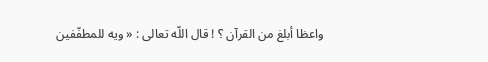واعظا أبلغ من القرآن ؟ ! قال اللّه تعالى : « ويه للمطفّفين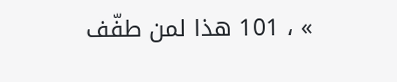» ، 101 هذا لمن طفّف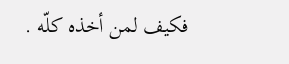فكيف لمن أخذه كلّه .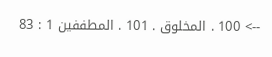--> 100 . المخلوق . 101 . المطففين 1 : 83